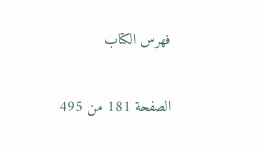فهرس الكتاب

الصفحة 181 من 495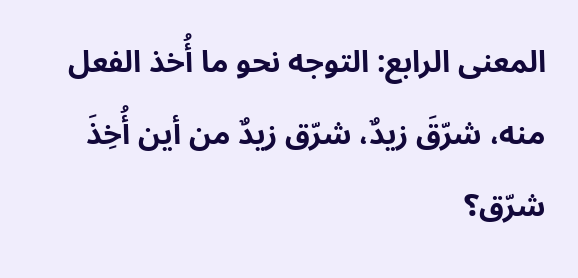المعنى الرابع: التوجه نحو ما أُخذ الفعل منه، شرّقَ زيدٌ، شرّق زيدٌ من أين أُخِذَ شرّق؟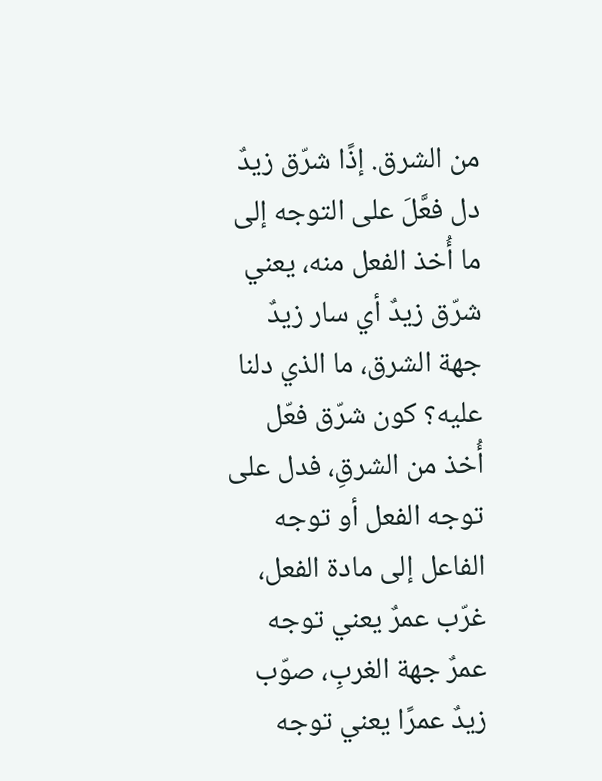من الشرق. إذًا شرّق زيدٌ دل فعَّلَ على التوجه إلى ما أُخذ الفعل منه، يعني شرّق زيدٌ أي سار زيدٌ جهة الشرق، ما الذي دلنا عليه؟ كون شرّق فعّل أُخذ من الشرقِ، فدل على توجه الفعل أو توجه الفاعل إلى مادة الفعل، غرّب عمرٌ يعني توجه عمرٌ جهة الغربِ، صوّب زيدٌ عمرًا يعني توجه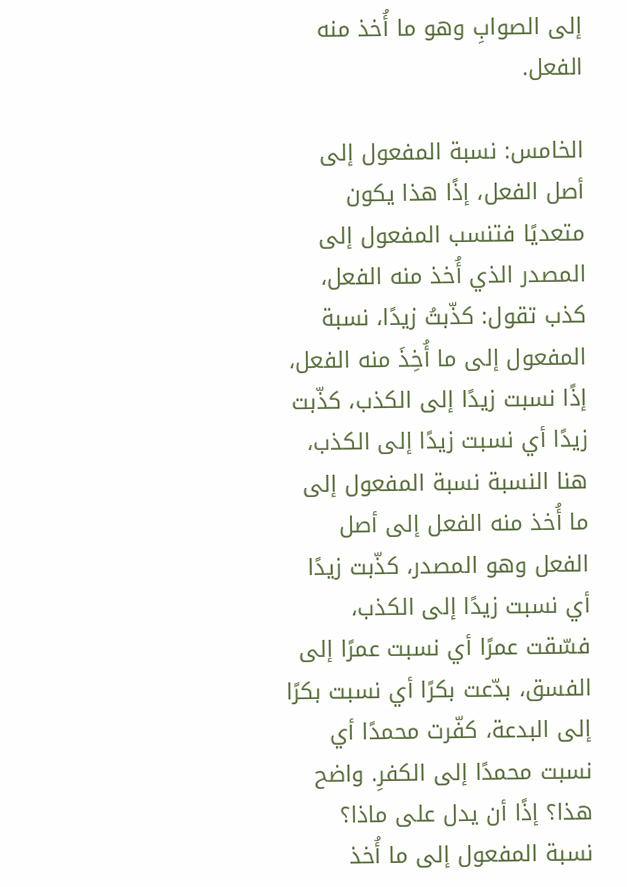إلى الصوابِ وهو ما أُخذ منه الفعل.

الخامس: نسبة المفعول إلى أصل الفعل، إذًا هذا يكون متعديًا فتنسب المفعول إلى المصدر الذي أُخذ منه الفعل، كذب تقول: كذّبتُ زيدًا، نسبة المفعول إلى ما أُخِذَ منه الفعل، إذًا نسبت زيدًا إلى الكذب، كذّبت زيدًا أي نسبت زيدًا إلى الكذب، هنا النسبة نسبة المفعول إلى ما أُخذ منه الفعل إلى أصل الفعل وهو المصدر، كذّبت زيدًا أي نسبت زيدًا إلى الكذب، فسّقت عمرًا أي نسبت عمرًا إلى الفسق، بدّعت بكرًا أي نسبت بكرًا إلى البدعة، كفّرت محمدًا أي نسبت محمدًا إلى الكفرِ. واضح هذا؟ إذًا أن يدل على ماذا؟ نسبة المفعول إلى ما أُخذ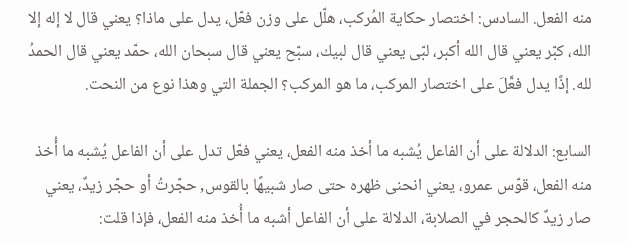منه الفعل. السادس: اختصار حكاية المُركب، هلّل على وزن فعّل، يدل على ماذا؟ يعني قال لا إله إلا الله، كبّر يعني قال الله أكبر، لبّى يعني قال لبيك، سبّح يعني قال سبحان الله، حمّد يعني قال الحمدُ لله. إذًا يدل فعَّلَ على اختصار المركب، ما هو المركب؟ الجملة التي وهذا نوع من النحت.

السابع: الدلالة على أن الفاعل يُشبه ما أخذ منه الفعل، يعني فعّل تدل على أن الفاعل يُشبه ما أُخذ منه الفعل، قوّس عمرو، يعني انحنى ظهره حتى صار شبيهًا بالقوس, حجّرتُ أو حجّر زيدٌ، يعني صار زيدٌ كالحجر في الصلابة، الدلالة على أن الفاعل أشبه ما أُخذ منه الفعل، فإذا قلت: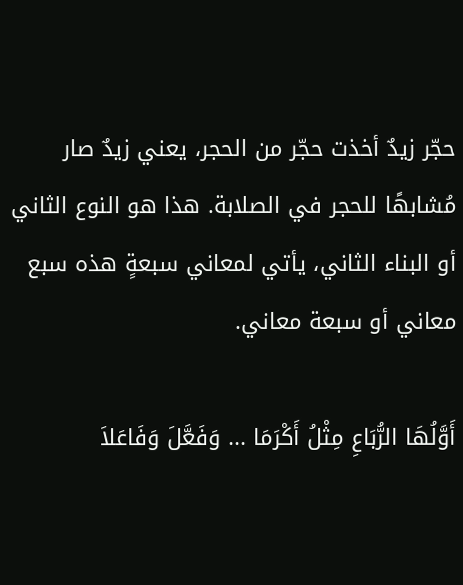حجّر زيدٌ أخذت حجّر من الحجر، يعني زيدٌ صار مُشابهًا للحجر في الصلابة. هذا هو النوع الثاني أو البناء الثاني، يأتي لمعاني سبعةٍ هذه سبع معاني أو سبعة معاني.

أَوَّلُهَا الرُّبَاعِ مِثْلُ أَكْرَمَا ... وَفَعَّلَ وَفَاعَلاَ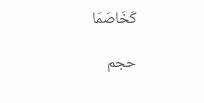كَخَاصَمَا

حجم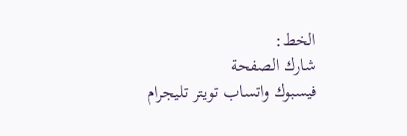الخط:
شارك الصفحة
فيسبوك واتساب تويتر تليجرام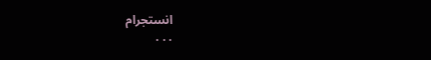انستجرام
. . .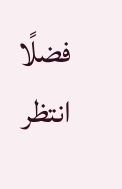فضلًا انتظر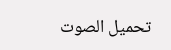تحميل الصوت